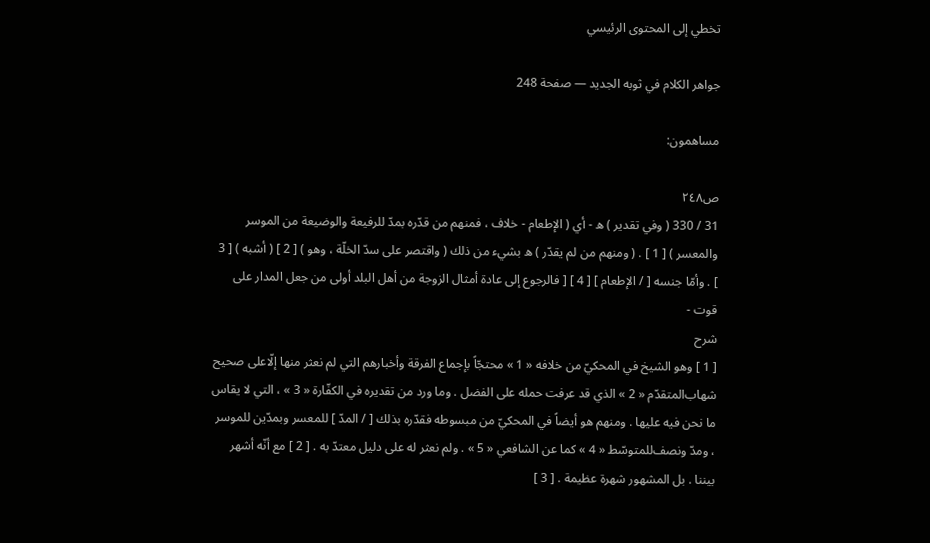تخطي إلى المحتوى الرئيسي

جواهر الكلام في ثوبه الجديد — صفحة 248

مساهمون:

ص٢٤٨
31 / 330 ( وفي تقدير ) ه - أي ( الإطعام - خلاف ، فمنهم من قدّره بمدّ للرفيعة والوضيعة من الموسر والمعسر ) [ 1 ] . ( ومنهم من لم يقدّر ) ه بشيء من ذلك ( واقتصر على سدّ الخلّة ، وهو ) [ 2 ] ( أشبه ) [ 3 ] . وأمّا جنسه [ / الإطعام ] [ 4 ] [ فالرجوع إلى عادة أمثال الزوجة من أهل البلد أولى من جعل المدار على قوت -
شرح
[ 1 ] وهو الشيخ في المحكيّ من خلافه « 1 » محتجّاً بإجماع الفرقة وأخبارهم التي لم نعثر منها إلّاعلى صحيح شهاب‌المتقدّم « 2 » الذي قد عرفت حمله على الفضل . وما ورد من تقديره في الكفّارة « 3 » ، التي لا يقاس ما نحن فيه عليها . ومنهم هو أيضاً في المحكيّ من مبسوطه فقدّره بذلك [ / المدّ ] للمعسر وبمدّين للموسر ، ومدّ ونصف‌للمتوسّط « 4 » كما عن الشافعي « 5 » . ولم نعثر له على دليل معتدّ به . [ 2 ] مع أنّه أشهر بيننا . بل المشهور شهرة عظيمة . [ 3 ]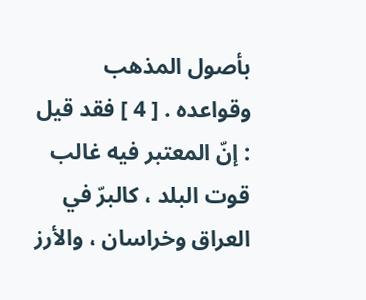بأصول المذهب وقواعده . [ 4 ] فقد قيل : إنّ المعتبر فيه غالب قوت البلد ، كالبرّ في العراق وخراسان ، والأرز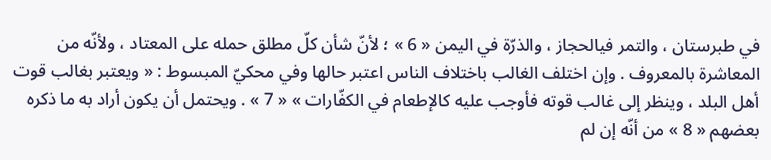في طبرستان ، والتمر فيالحجاز ، والذرّة في اليمن « 6 » ؛ لأنّ شأن كلّ مطلق حمله على المعتاد ، ولأنّه من المعاشرة بالمعروف . وإن اختلف الغالب باختلاف الناس اعتبر حالها وفي محكيّ المبسوط : « ويعتبر بغالب قوت أهل البلد ، وينظر إلى غالب قوته فأوجب عليه كالإطعام في الكفّارات » « 7 » . ويحتمل أن يكون أراد به ما ذكره بعضهم « 8 » من أنّه إن لم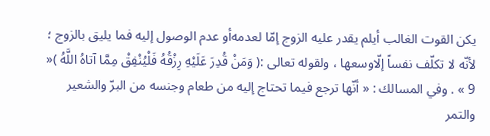يكن القوت الغالب أيلم يقدر عليه الزوج إمّا لعدمه‌أو عدم الوصول إليه فما يليق بالزوج ؛ لأنّه لا تكلّف نفساً إلّاوسعها ، ولقوله تعالى :( وَمَنْ قُدِرَ عَلَيْهِ رِزْقُهُ فَلْيُنْفِقْ مِمَّا آتاهُ اللَّهُ )« 9 » . وفي المسالك : « أنّها ترجع فيما تحتاج إليه من طعام وجنسه من البرّ والشعير والتمر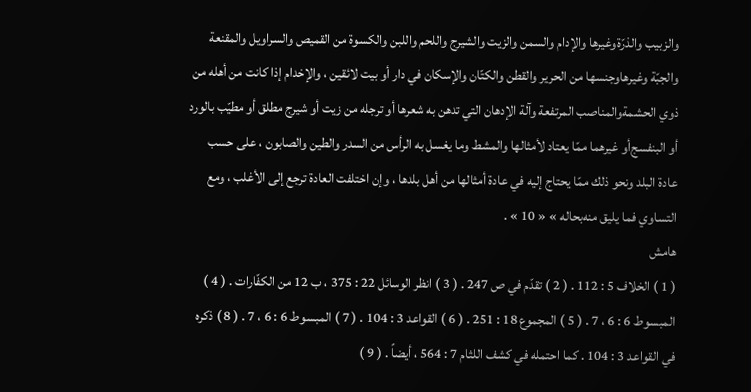والزبيب والذرّةوغيرها والإدام والسمن والزيت والشيرج واللحم واللبن والكسوة من القميص والسراويل والمقنعة والجبّة وغيرهاوجنسها من الحرير والقطن والكتّان والإسكان في دار أو بيت لائقين ، والإخدام إذا كانت من أهله من ذوي الحشمةوالمناصب المرتفعة وآلة الإدهان التي تدهن به شعرها أو ترجله من زيت أو شيرج مطلق أو مطيّب بالورد أو البنفسج‌أو غيرهما ممّا يعتاد لأمثالها والمشط وما يغسل به الرأس من السدر والطين والصابون ، على حسب عادة البلد ونحو ذلك ممّا يحتاج إليه في عادة أمثالها من أهل بلدها ، وإن اختلفت العادة ترجع إلى الأغلب ، ومع التساوي فما يليق منه‌بحاله » « 10 » .
هامش
( 1 ) الخلاف 5 : 112 . ( 2 ) تقدّم في ص 247 . ( 3 ) انظر الوسائل 22 : 375 ، ب 12 من الكفّارات . ( 4 ) المبسوط 6 : 6 ، 7 . ( 5 ) المجموع 18 : 251 . ( 6 ) القواعد 3 : 104 . ( 7 ) المبسوط 6 : 6 ، 7 . ( 8 ) ذكره في القواعد 3 : 104 . كما احتمله في كشف اللثام 7 : 564 ، أيضاً . ( 9 )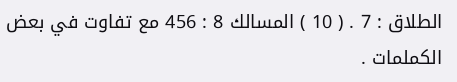الطلاق : 7 . ( 10 ) المسالك 8 : 456 مع تفاوت في بعض الكملمات .